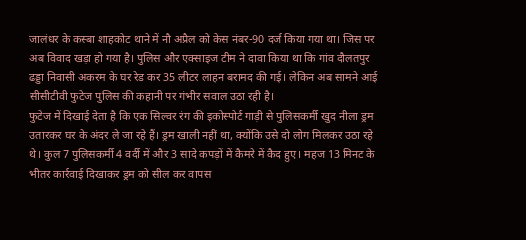जालंधर के कस्बा शाहकोट थाने में नौ अप्रैल को केस नंबर-90 दर्ज किया गया था। जिस पर अब विवाद खड़ा हो गया है। पुलिस और एक्साइज टीम ने दावा किया था कि गांव दौलतपुर ढड्डा निवासी अकरम के घर रेड कर 35 लीटर लाहन बरामद की गई। लेकिन अब सामने आई सीसीटीवी फुटेज पुलिस की कहानी पर गंभीर सवाल उठा रही है।
फुटेज में दिखाई देता है कि एक सिल्वर रंग की इकोस्पोर्ट गाड़ी से पुलिसकर्मी खुद नीला ड्रम उतारकर घर के अंदर ले जा रहे हैं। ड्रम खाली नहीं था, क्योंकि उसे दो लोग मिलकर उठा रहे थे। कुल 7 पुलिसकर्मी 4 वर्दी में और 3 सादे कपड़ों में कैमरे में कैद हुए। महज 13 मिनट के भीतर कार्रवाई दिखाकर ड्रम को सील कर वापस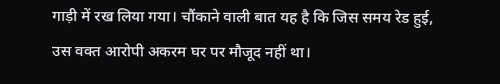गाड़ी में रख लिया गया। चौंकाने वाली बात यह है कि जिस समय रेड हुई, उस वक्त आरोपी अकरम घर पर मौजूद नहीं था।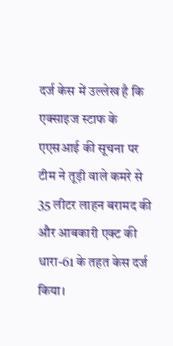दर्ज केस में उल्लेख है कि एक्साइज स्टाफ के एएसआई की सूचना पर टीम ने तूड़ी वाले कमरे से 35 लीटर लाहन बरामद की और आबकारी एक्ट की धारा-61 के तहत केस दर्ज किया।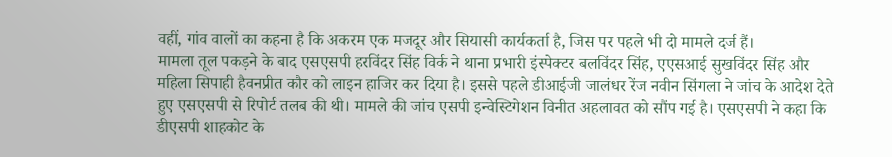वहीं, गांव वालों का कहना है कि अकरम एक मजदूर और सियासी कार्यकर्ता है, जिस पर पहले भी दो मामले दर्ज हैं।
मामला तूल पकड़ने के बाद एसएसपी हरविंदर सिंह विर्क ने थाना प्रभारी इंस्पेक्टर बलविंदर सिंह, एएसआई सुखविंदर सिंह और महिला सिपाही हैवनप्रीत कौर को लाइन हाजिर कर दिया है। इससे पहले डीआईजी जालंधर रेंज नवीन सिंगला ने जांच के आदेश देते हुए एसएसपी से रिपोर्ट तलब की थी। मामले की जांच एसपी इन्वेस्टिगेशन विनीत अहलावत को सौंप गई है। एसएसपी ने कहा कि डीएसपी शाहकोट के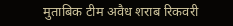मुताबिक टीम अवैध शराब रिकवरी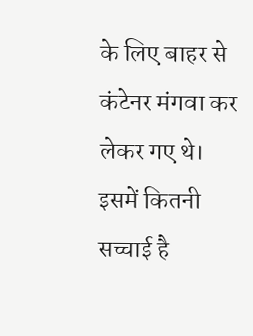के लिए बाहर से कंटेनर मंगवा कर लेकर गए थे। इसमें कितनी सच्चाई है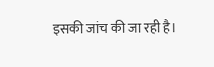इसकी जांच की जा रही है।